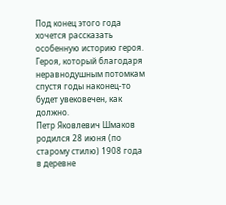Под конец этого года хочется рассказать особенную историю героя. Героя, который благодаря неравнодушным потомкам спустя годы наконец-то будет увековечен, как должно.
Петр Яковлевич Шмаков родился 28 июня (по старому стилю) 1908 года в деревне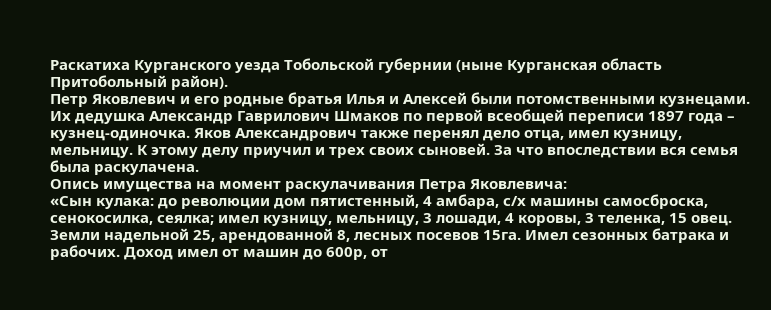Раскатиха Курганского уезда Тобольской губернии (ныне Курганская область Притобольный район).
Петр Яковлевич и его родные братья Илья и Алексей были потомственными кузнецами. Их дедушка Александр Гаврилович Шмаков по первой всеобщей переписи 1897 года – кузнец-одиночка. Яков Александрович также перенял дело отца, имел кузницу, мельницу. К этому делу приучил и трех своих сыновей. За что впоследствии вся семья была раскулачена.
Опись имущества на момент раскулачивания Петра Яковлевича:
«Сын кулака: до революции дом пятистенный, 4 амбара, с/х машины самосброска, сенокосилка, сеялка; имел кузницу, мельницу, 3 лошади, 4 коровы, 3 теленка, 15 овец. Земли надельной 25, арендованной 8, лесных посевов 15га. Имел сезонных батрака и рабочих. Доход имел от машин до 600р, от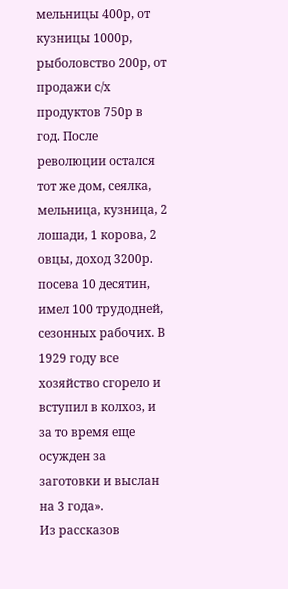мельницы 400р, от кузницы 1000р, рыболовство 200р, от продажи с/х продуктов 750р в год. После революции остался тот же дом, сеялка, мельница, кузница, 2 лошади, 1 корова, 2 овцы, доход 3200р. посева 10 десятин, имел 100 трудодней, сезонных рабочих. В 1929 году все хозяйство сгорело и вступил в колхоз, и за то время еще осужден за заготовки и выслан на 3 года».
Из рассказов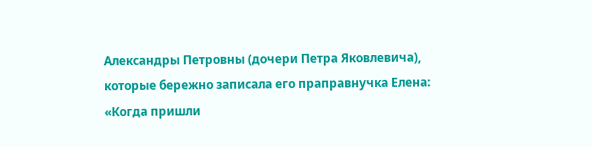Александры Петровны (дочери Петра Яковлевича), которые бережно записала его праправнучка Елена:
«Когда пришли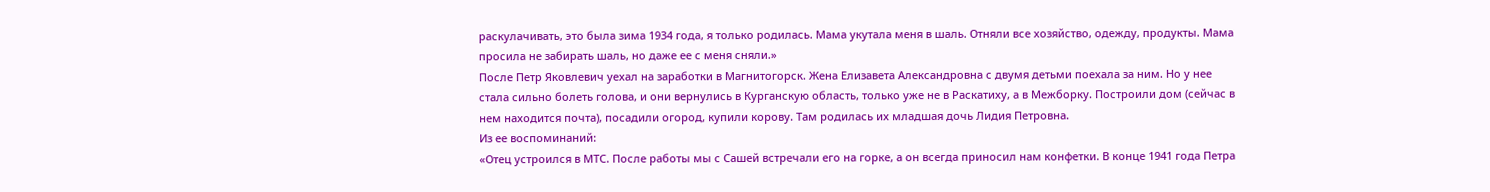раскулачивать, это была зима 1934 года, я только родилась. Мама укутала меня в шаль. Отняли все хозяйство, одежду, продукты. Мама просила не забирать шаль, но даже ее с меня сняли.»
После Петр Яковлевич уехал на заработки в Магнитогорск. Жена Елизавета Александровна с двумя детьми поехала за ним. Но у нее стала сильно болеть голова, и они вернулись в Курганскую область, только уже не в Раскатиху, а в Межборку. Построили дом (сейчас в нем находится почта), посадили огород, купили корову. Там родилась их младшая дочь Лидия Петровна.
Из ее воспоминаний:
«Отец устроился в МТС. После работы мы с Сашей встречали его на горке, а он всегда приносил нам конфетки. В конце 1941 года Петра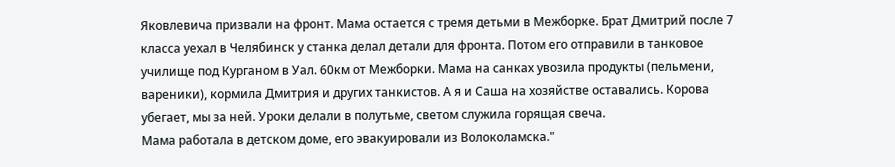Яковлевича призвали на фронт. Мама остается с тремя детьми в Межборке. Брат Дмитрий после 7 класса уехал в Челябинск у станка делал детали для фронта. Потом его отправили в танковое училище под Курганом в Уал. 60км от Межборки. Мама на санках увозила продукты (пельмени, вареники), кормила Дмитрия и других танкистов. А я и Саша на хозяйстве оставались. Корова убегает, мы за ней. Уроки делали в полутьме, светом служила горящая свеча.
Мама работала в детском доме, его эвакуировали из Волоколамска."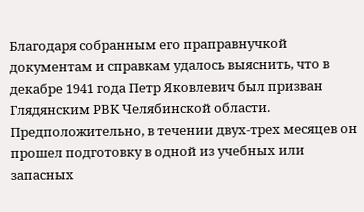Благодаря собранным его праправнучкой документам и справкам удалось выяснить, что в декабре 1941 года Петр Яковлевич был призван Глядянским РВК Челябинской области. Предположительно, в течении двух-трех месяцев он прошел подготовку в одной из учебных или запасных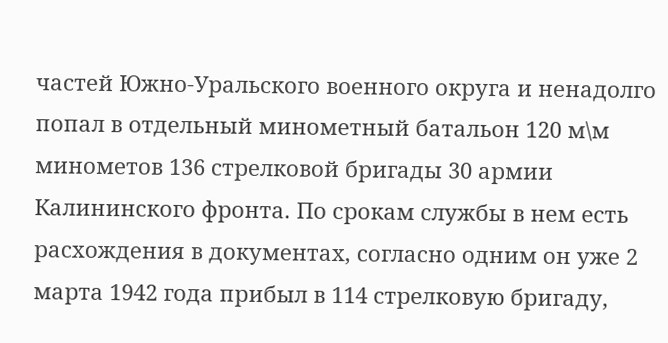частей Южно-Уральского военного округа и ненадолго попал в отдельный минометный батальон 120 м\м минометов 136 стрелковой бригады 30 армии Калининского фронта. По срокам службы в нем есть расхождения в документах, согласно одним он уже 2 марта 1942 года прибыл в 114 стрелковую бригаду,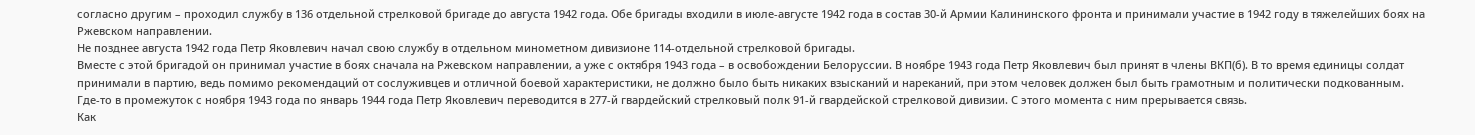согласно другим – проходил службу в 136 отдельной стрелковой бригаде до августа 1942 года. Обе бригады входили в июле-августе 1942 года в состав 30-й Армии Калининского фронта и принимали участие в 1942 году в тяжелейших боях на Ржевском направлении.
Не позднее августа 1942 года Петр Яковлевич начал свою службу в отдельном минометном дивизионе 114-отдельной стрелковой бригады.
Вместе с этой бригадой он принимал участие в боях сначала на Ржевском направлении, а уже с октября 1943 года – в освобождении Белоруссии. В ноябре 1943 года Петр Яковлевич был принят в члены ВКП(б). В то время единицы солдат принимали в партию, ведь помимо рекомендаций от сослуживцев и отличной боевой характеристики, не должно было быть никаких взысканий и нареканий, при этом человек должен был быть грамотным и политически подкованным.
Где-то в промежуток с ноября 1943 года по январь 1944 года Петр Яковлевич переводится в 277-й гвардейский стрелковый полк 91-й гвардейской стрелковой дивизии. С этого момента с ним прерывается связь.
Как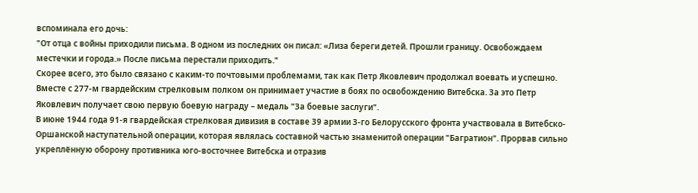вспоминала его дочь:
"От отца с войны приходили письма. В одном из последних он писал: «Лиза береги детей. Прошли границу. Освобождаем местечки и города.» После письма перестали приходить."
Скорее всего, это было связано с каким-то почтовыми проблемами, так как Петр Яковлевич продолжал воевать и успешно.
Вместе с 277-м гвардейским стрелковым полком он принимает участие в боях по освобождению Витебска. За это Петр Яковлевич получает свою первую боевую награду – медаль "За боевые заслуги".
В июне 1944 года 91-я гвардейская стрелковая дивизия в составе 39 армии 3-го Белорусского фронта участвовала в Витебско-Оршанской наступательной операции, которая являлась составной частью знаменитой операции "Багратион". Прорвав сильно укреплённую оборону противника юго-восточнее Витебска и отразив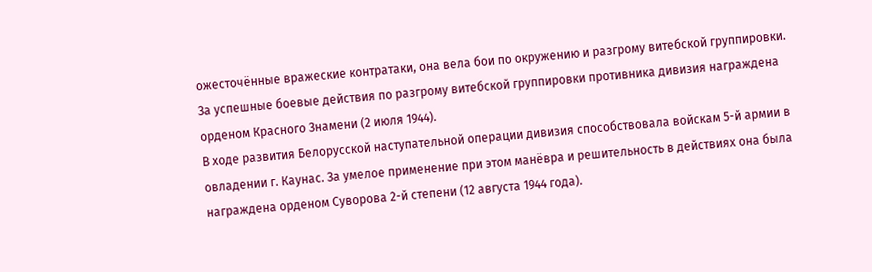ожесточённые вражеские контратаки, она вела бои по окружению и разгрому витебской группировки.
За успешные боевые действия по разгрому витебской группировки противника дивизия награждена орденом Красного Знамени (2 июля 1944).
В ходе развития Белорусской наступательной операции дивизия способствовала войскам 5-й армии в овладении г. Каунас. За умелое применение при этом манёвра и решительность в действиях она была награждена орденом Суворова 2-й степени (12 августа 1944 года).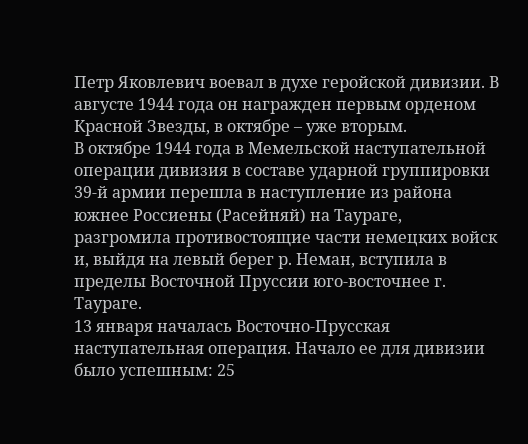Петр Яковлевич воевал в духе геройской дивизии. В августе 1944 года он награжден первым орденом Красной Звезды, в октябре – уже вторым.
В октябре 1944 года в Мемельской наступательной операции дивизия в составе ударной группировки 39-й армии перешла в наступление из района южнее Россиены (Расейняй) на Таураге, разгромила противостоящие части немецких войск и, выйдя на левый берег р. Неман, вступила в пределы Восточной Пруссии юго-восточнее г. Таураге.
13 января началась Восточно-Прусская наступательная операция. Начало ее для дивизии было успешным: 25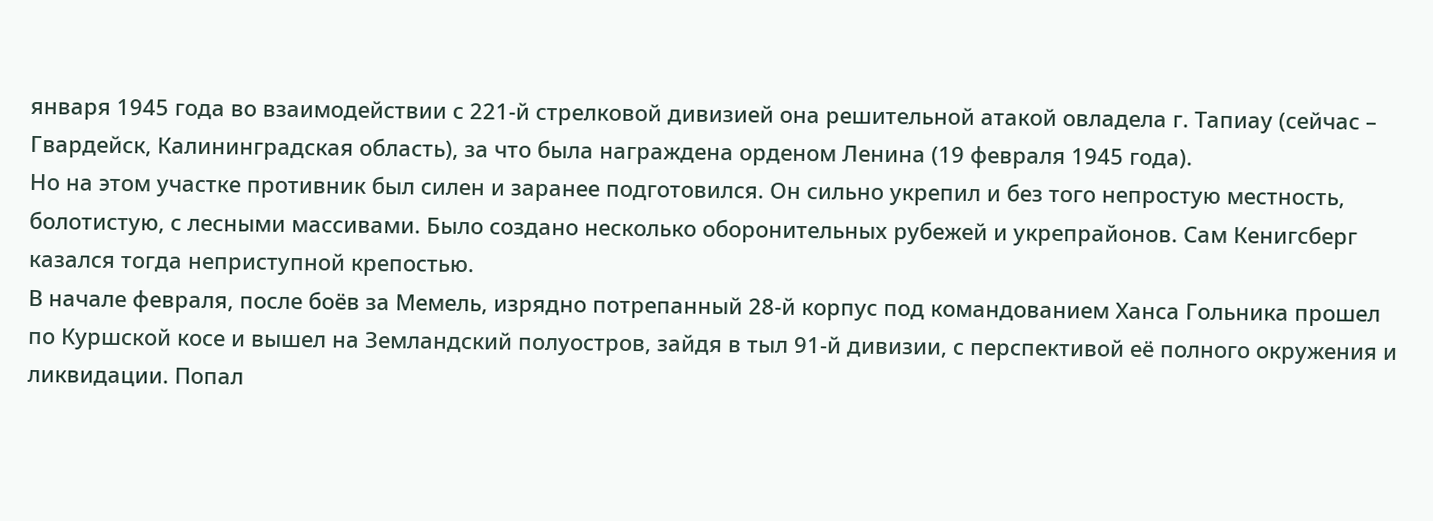января 1945 года во взаимодействии с 221-й стрелковой дивизией она решительной атакой овладела г. Тапиау (сейчас – Гвардейск, Калининградская область), за что была награждена орденом Ленина (19 февраля 1945 года).
Но на этом участке противник был силен и заранее подготовился. Он сильно укрепил и без того непростую местность, болотистую, с лесными массивами. Было создано несколько оборонительных рубежей и укрепрайонов. Сам Кенигсберг казался тогда неприступной крепостью.
В начале февраля, после боёв за Мемель, изрядно потрепанный 28-й корпус под командованием Ханса Гольника прошел по Куршской косе и вышел на Земландский полуостров, зайдя в тыл 91-й дивизии, с перспективой её полного окружения и ликвидации. Попал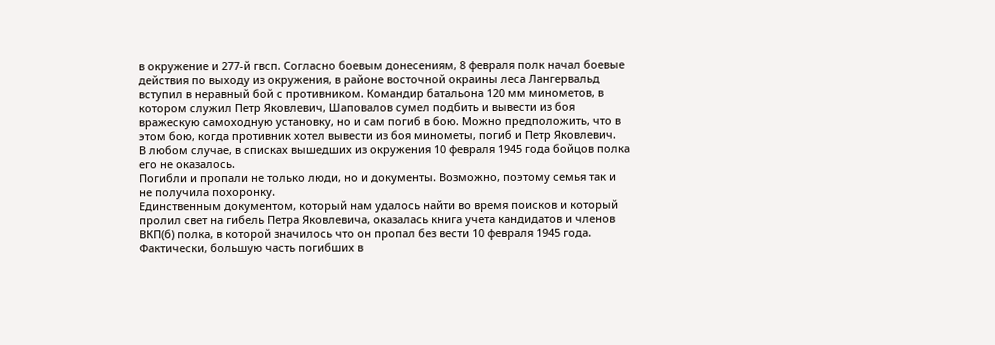в окружение и 277-й гвсп. Согласно боевым донесениям, 8 февраля полк начал боевые действия по выходу из окружения, в районе восточной окраины леса Лангервальд вступил в неравный бой с противником. Командир батальона 120 мм минометов, в котором служил Петр Яковлевич, Шаповалов сумел подбить и вывести из боя вражескую самоходную установку, но и сам погиб в бою. Можно предположить, что в этом бою, когда противник хотел вывести из боя минометы, погиб и Петр Яковлевич.
В любом случае, в списках вышедших из окружения 10 февраля 1945 года бойцов полка его не оказалось.
Погибли и пропали не только люди, но и документы. Возможно, поэтому семья так и не получила похоронку.
Единственным документом, который нам удалось найти во время поисков и который пролил свет на гибель Петра Яковлевича, оказалась книга учета кандидатов и членов ВКП(б) полка, в которой значилось что он пропал без вести 10 февраля 1945 года.
Фактически, большую часть погибших в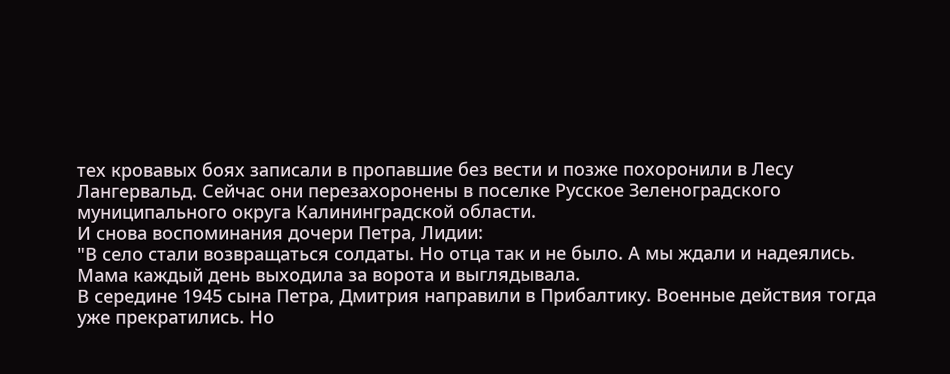тех кровавых боях записали в пропавшие без вести и позже похоронили в Лесу Лангервальд. Сейчас они перезахоронены в поселке Русское Зеленоградского муниципального округа Калининградской области.
И снова воспоминания дочери Петра, Лидии:
"В село стали возвращаться солдаты. Но отца так и не было. А мы ждали и надеялись. Мама каждый день выходила за ворота и выглядывала.
В середине 1945 сына Петра, Дмитрия направили в Прибалтику. Военные действия тогда уже прекратились. Но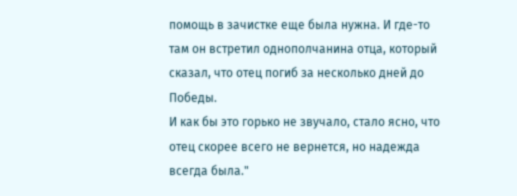помощь в зачистке еще была нужна. И где-то там он встретил однополчанина отца, который сказал, что отец погиб за несколько дней до Победы.
И как бы это горько не звучало, стало ясно, что отец скорее всего не вернется, но надежда всегда была."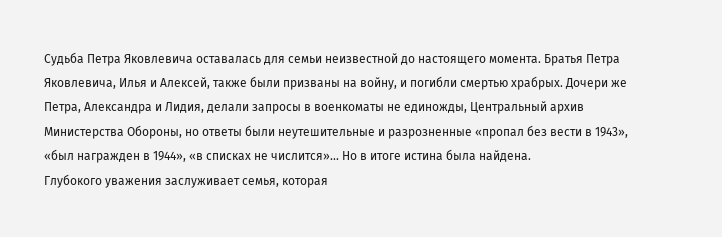Судьба Петра Яковлевича оставалась для семьи неизвестной до настоящего момента. Братья Петра Яковлевича, Илья и Алексей, также были призваны на войну, и погибли смертью храбрых. Дочери же Петра, Александра и Лидия, делали запросы в военкоматы не единожды, Центральный архив Министерства Обороны, но ответы были неутешительные и разрозненные «пропал без вести в 1943», «был награжден в 1944», «в списках не числится»... Но в итоге истина была найдена.
Глубокого уважения заслуживает семья, которая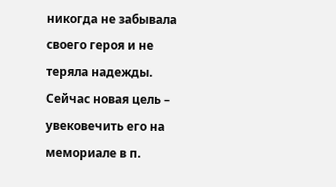никогда не забывала своего героя и не теряла надежды.
Сейчас новая цель – увековечить его на мемориале в п.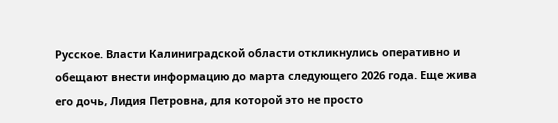Русское. Власти Калиниградской области откликнулись оперативно и обещают внести информацию до марта следующего 2026 года. Еще жива его дочь, Лидия Петровна, для которой это не просто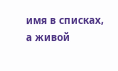имя в списках, а живой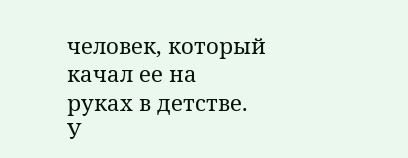человек, который качал ее на руках в детстве. У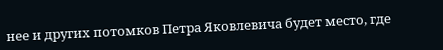нее и других потомков Петра Яковлевича будет место, где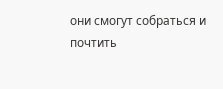они смогут собраться и почтить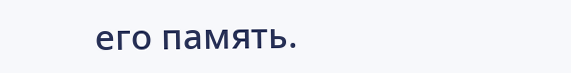его память.